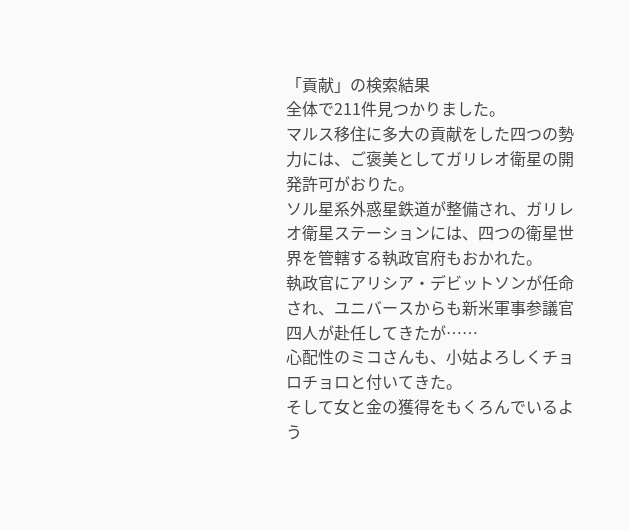「貢献」の検索結果
全体で211件見つかりました。
マルス移住に多大の貢献をした四つの勢力には、ご褒美としてガリレオ衛星の開発許可がおりた。
ソル星系外惑星鉄道が整備され、ガリレオ衛星ステーションには、四つの衛星世界を管轄する執政官府もおかれた。
執政官にアリシア・デビットソンが任命され、ユニバースからも新米軍事参議官四人が赴任してきたが……
心配性のミコさんも、小姑よろしくチョロチョロと付いてきた。
そして女と金の獲得をもくろんでいるよう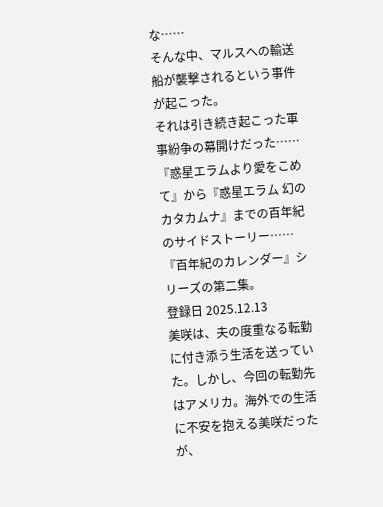な……
そんな中、マルスへの輸送船が襲撃されるという事件が起こった。
それは引き続き起こった軍事紛争の幕開けだった……
『惑星エラムより愛をこめて』から『惑星エラム 幻のカタカムナ』までの百年紀のサイドストーリー……
『百年紀のカレンダー』シリーズの第二集。
登録日 2025.12.13
美咲は、夫の度重なる転勤に付き添う生活を送っていた。しかし、今回の転勤先はアメリカ。海外での生活に不安を抱える美咲だったが、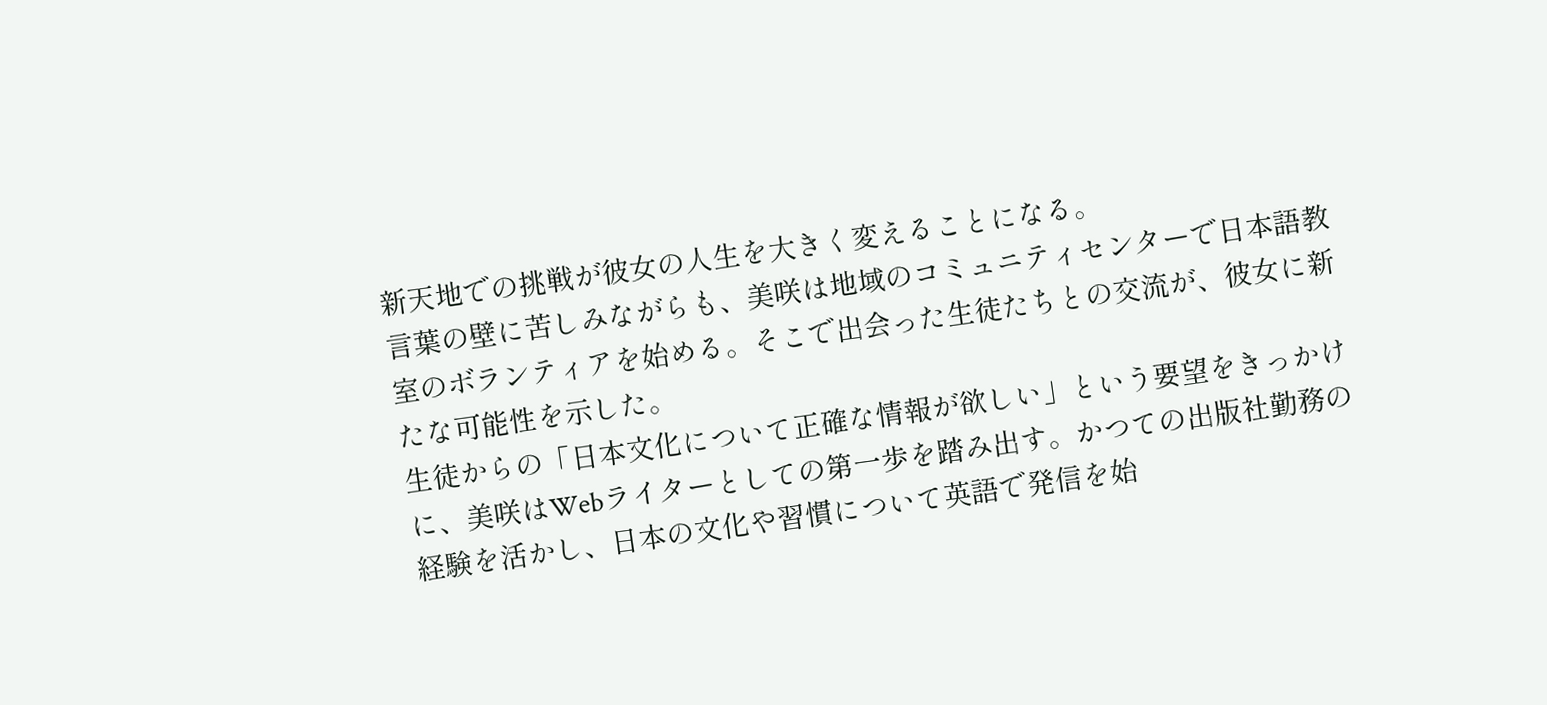新天地での挑戦が彼女の人生を大きく変えることになる。
言葉の壁に苦しみながらも、美咲は地域のコミュニティセンターで日本語教室のボランティアを始める。そこで出会った生徒たちとの交流が、彼女に新たな可能性を示した。
生徒からの「日本文化について正確な情報が欲しい」という要望をきっかけに、美咲はWebライターとしての第一歩を踏み出す。かつての出版社勤務の経験を活かし、日本の文化や習慣について英語で発信を始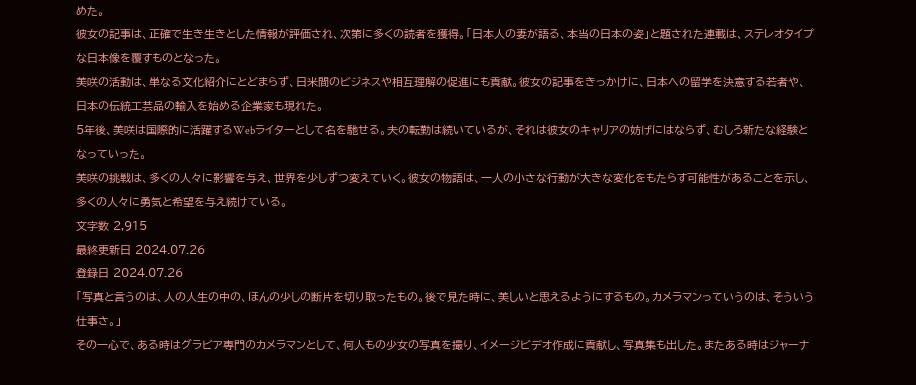めた。
彼女の記事は、正確で生き生きとした情報が評価され、次第に多くの読者を獲得。「日本人の妻が語る、本当の日本の姿」と題された連載は、ステレオタイプな日本像を覆すものとなった。
美咲の活動は、単なる文化紹介にとどまらず、日米間のビジネスや相互理解の促進にも貢献。彼女の記事をきっかけに、日本への留学を決意する若者や、日本の伝統工芸品の輸入を始める企業家も現れた。
5年後、美咲は国際的に活躍するWebライターとして名を馳せる。夫の転勤は続いているが、それは彼女のキャリアの妨げにはならず、むしろ新たな経験となっていった。
美咲の挑戦は、多くの人々に影響を与え、世界を少しずつ変えていく。彼女の物語は、一人の小さな行動が大きな変化をもたらす可能性があることを示し、多くの人々に勇気と希望を与え続けている。
文字数 2,915
最終更新日 2024.07.26
登録日 2024.07.26
「写真と言うのは、人の人生の中の、ほんの少しの断片を切り取ったもの。後で見た時に、美しいと思えるようにするもの。カメラマンっていうのは、そういう仕事さ。」
その一心で、ある時はグラビア専門のカメラマンとして、何人もの少女の写真を撮り、イメージビデオ作成に貢献し、写真集も出した。またある時はジャーナ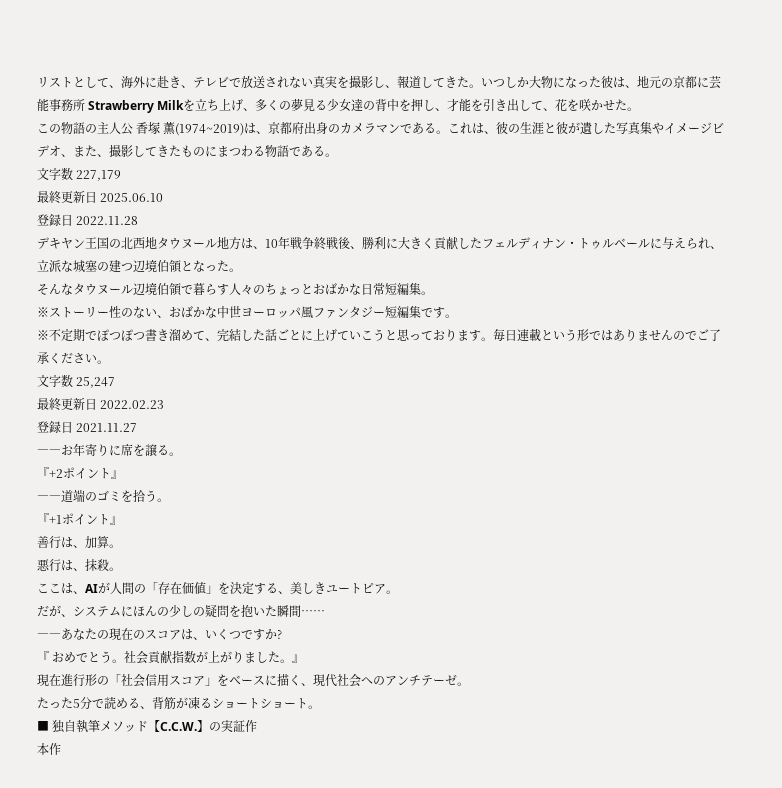リストとして、海外に赴き、テレビで放送されない真実を撮影し、報道してきた。いつしか大物になった彼は、地元の京都に芸能事務所 Strawberry Milkを立ち上げ、多くの夢見る少女達の背中を押し、才能を引き出して、花を咲かせた。
この物語の主人公 香塚 薫(1974~2019)は、京都府出身のカメラマンである。これは、彼の生涯と彼が遺した写真集やイメージビデオ、また、撮影してきたものにまつわる物語である。
文字数 227,179
最終更新日 2025.06.10
登録日 2022.11.28
デキヤン王国の北西地タウヌール地方は、10年戦争終戦後、勝利に大きく貢献したフェルディナン・トゥルベールに与えられ、立派な城塞の建つ辺境伯領となった。
そんなタウヌール辺境伯領で暮らす人々のちょっとおばかな日常短編集。
※ストーリー性のない、おばかな中世ヨーロッパ風ファンタジー短編集です。
※不定期でぽつぽつ書き溜めて、完結した話ごとに上げていこうと思っております。毎日連載という形ではありませんのでご了承ください。
文字数 25,247
最終更新日 2022.02.23
登録日 2021.11.27
――お年寄りに席を譲る。
『+2ポイント』
――道端のゴミを拾う。
『+1ポイント』
善行は、加算。
悪行は、抹殺。
ここは、AIが人間の「存在価値」を決定する、美しきユートピア。
だが、システムにほんの少しの疑問を抱いた瞬間……
――あなたの現在のスコアは、いくつですか?
『 おめでとう。社会貢献指数が上がりました。』
現在進行形の「社会信用スコア」をベースに描く、現代社会へのアンチテーゼ。
たった5分で読める、背筋が凍るショートショート。
■ 独自執筆メソッド【C.C.W.】の実証作
本作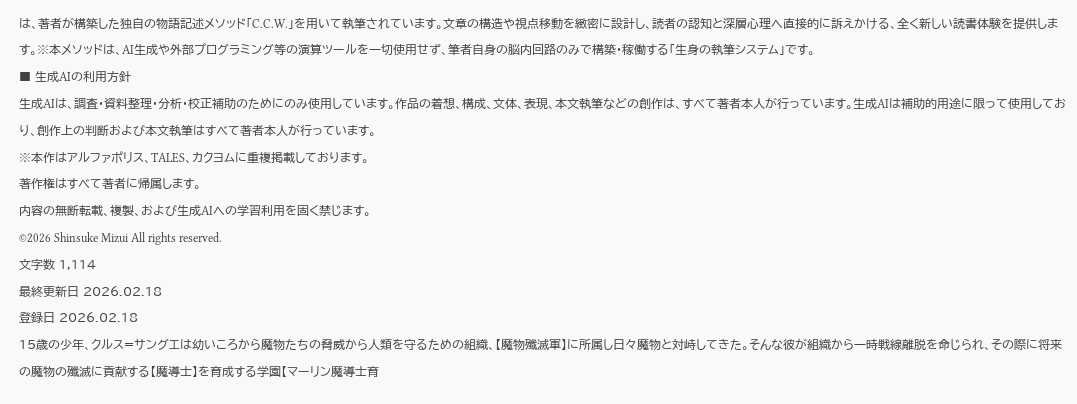は、著者が構築した独自の物語記述メソッド「C.C.W.」を用いて執筆されています。文章の構造や視点移動を緻密に設計し、読者の認知と深層心理へ直接的に訴えかける、全く新しい読書体験を提供します。※本メソッドは、AI生成や外部プログラミング等の演算ツールを一切使用せず、筆者自身の脳内回路のみで構築・稼働する「生身の執筆システム」です。
■ 生成AIの利用方針
生成AIは、調査・資料整理・分析・校正補助のためにのみ使用しています。作品の着想、構成、文体、表現、本文執筆などの創作は、すべて著者本人が行っています。生成AIは補助的用途に限って使用しており、創作上の判断および本文執筆はすべて著者本人が行っています。
※本作はアルファポリス、TALES、カクヨムに重複掲載しております。
著作権はすべて著者に帰属します。
内容の無断転載、複製、および生成AIへの学習利用を固く禁じます。
©2026 Shinsuke Mizui All rights reserved.
文字数 1,114
最終更新日 2026.02.18
登録日 2026.02.18
15歳の少年、クルス=サングエは幼いころから魔物たちの脅威から人類を守るための組織、【魔物殲滅軍】に所属し日々魔物と対峙してきた。そんな彼が組織から一時戦線離脱を命じられ、その際に将来の魔物の殲滅に貢献する【魔導士】を育成する学園【マーリン魔導士育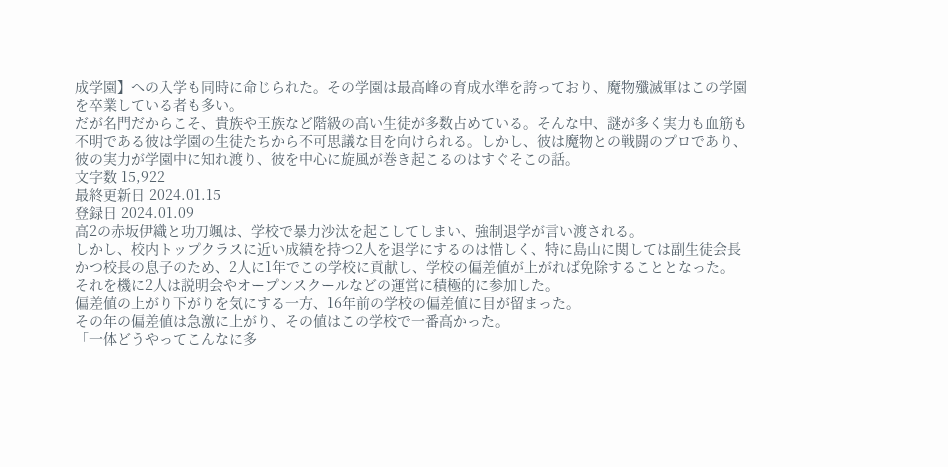成学園】への入学も同時に命じられた。その学園は最高峰の育成水準を誇っており、魔物殲滅軍はこの学園を卒業している者も多い。
だが名門だからこそ、貴族や王族など階級の高い生徒が多数占めている。そんな中、謎が多く実力も血筋も不明である彼は学園の生徒たちから不可思議な目を向けられる。しかし、彼は魔物との戦闘のプロであり、彼の実力が学園中に知れ渡り、彼を中心に旋風が巻き起こるのはすぐそこの話。
文字数 15,922
最終更新日 2024.01.15
登録日 2024.01.09
高2の赤坂伊織と功刀颯は、学校で暴力沙汰を起こしてしまい、強制退学が言い渡される。
しかし、校内トップクラスに近い成績を持つ2人を退学にするのは惜しく、特に島山に関しては副生徒会長かつ校長の息子のため、2人に1年でこの学校に貢献し、学校の偏差値が上がれば免除することとなった。
それを機に2人は説明会やオープンスクールなどの運営に積極的に参加した。
偏差値の上がり下がりを気にする一方、16年前の学校の偏差値に目が留まった。
その年の偏差値は急激に上がり、その値はこの学校で一番高かった。
「一体どうやってこんなに多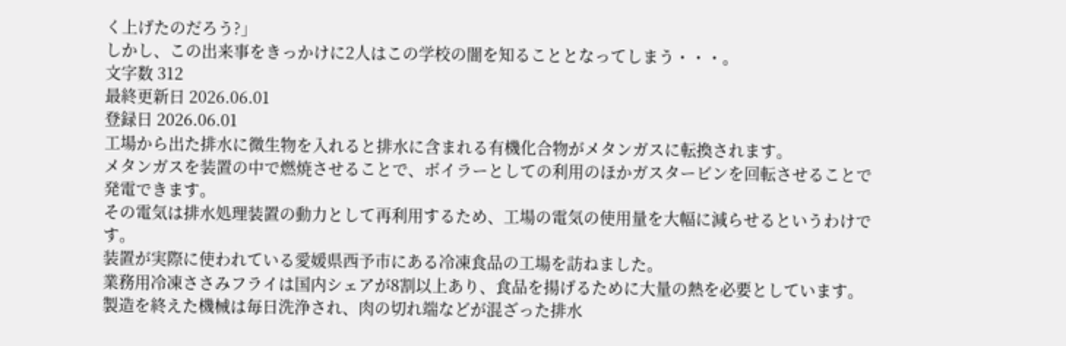く上げたのだろう?」
しかし、この出来事をきっかけに2人はこの学校の闇を知ることとなってしまう・・・。
文字数 312
最終更新日 2026.06.01
登録日 2026.06.01
工場から出た排水に微生物を入れると排水に含まれる有機化合物がメタンガスに転換されます。
メタンガスを装置の中で燃焼させることで、ボイラーとしての利用のほかガスタービンを回転させることで発電できます。
その電気は排水処理装置の動力として再利用するため、工場の電気の使用量を大幅に減らせるというわけです。
装置が実際に使われている愛媛県西予市にある冷凍食品の工場を訪ねました。
業務用冷凍ささみフライは国内シェアが8割以上あり、食品を揚げるために大量の熱を必要としています。
製造を終えた機械は毎日洗浄され、肉の切れ端などが混ざった排水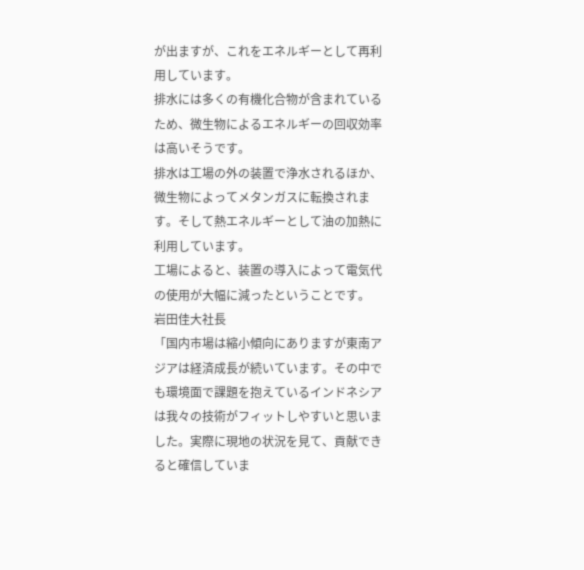が出ますが、これをエネルギーとして再利用しています。
排水には多くの有機化合物が含まれているため、微生物によるエネルギーの回収効率は高いそうです。
排水は工場の外の装置で浄水されるほか、微生物によってメタンガスに転換されます。そして熱エネルギーとして油の加熱に利用しています。
工場によると、装置の導入によって電気代の使用が大幅に減ったということです。
岩田佳大社長
「国内市場は縮小傾向にありますが東南アジアは経済成長が続いています。その中でも環境面で課題を抱えているインドネシアは我々の技術がフィットしやすいと思いました。実際に現地の状況を見て、貢献できると確信していま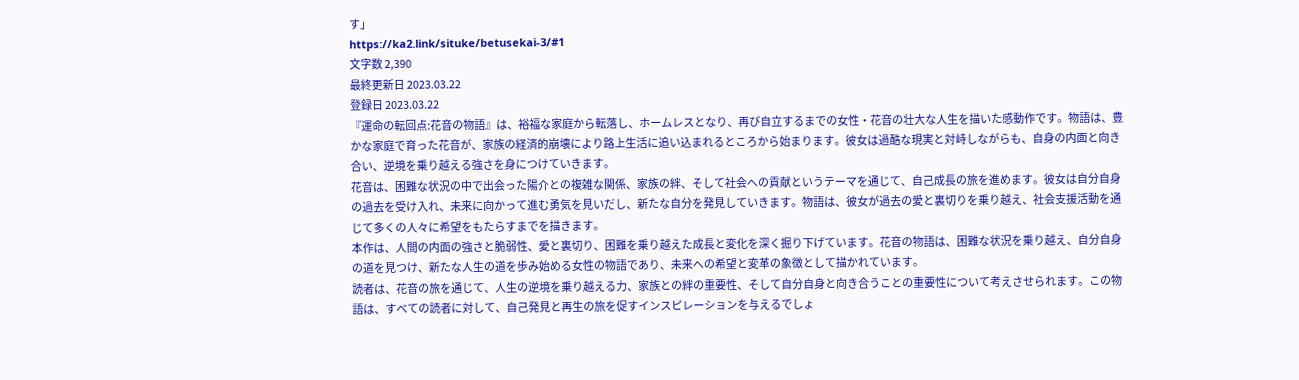す」
https://ka2.link/situke/betusekai-3/#1
文字数 2,390
最終更新日 2023.03.22
登録日 2023.03.22
『運命の転回点:花音の物語』は、裕福な家庭から転落し、ホームレスとなり、再び自立するまでの女性・花音の壮大な人生を描いた感動作です。物語は、豊かな家庭で育った花音が、家族の経済的崩壊により路上生活に追い込まれるところから始まります。彼女は過酷な現実と対峙しながらも、自身の内面と向き合い、逆境を乗り越える強さを身につけていきます。
花音は、困難な状況の中で出会った陽介との複雑な関係、家族の絆、そして社会への貢献というテーマを通じて、自己成長の旅を進めます。彼女は自分自身の過去を受け入れ、未来に向かって進む勇気を見いだし、新たな自分を発見していきます。物語は、彼女が過去の愛と裏切りを乗り越え、社会支援活動を通じて多くの人々に希望をもたらすまでを描きます。
本作は、人間の内面の強さと脆弱性、愛と裏切り、困難を乗り越えた成長と変化を深く掘り下げています。花音の物語は、困難な状況を乗り越え、自分自身の道を見つけ、新たな人生の道を歩み始める女性の物語であり、未来への希望と変革の象徴として描かれています。
読者は、花音の旅を通じて、人生の逆境を乗り越える力、家族との絆の重要性、そして自分自身と向き合うことの重要性について考えさせられます。この物語は、すべての読者に対して、自己発見と再生の旅を促すインスピレーションを与えるでしょ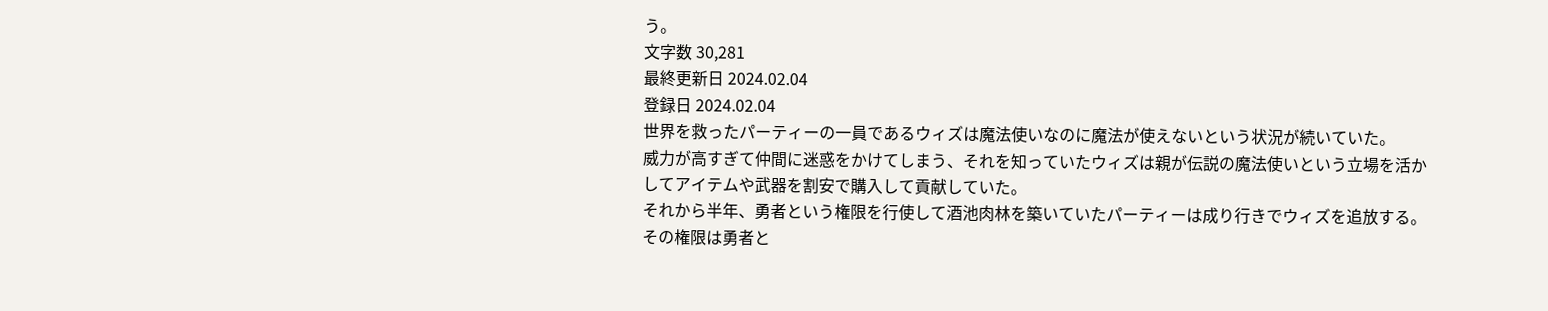う。
文字数 30,281
最終更新日 2024.02.04
登録日 2024.02.04
世界を救ったパーティーの一員であるウィズは魔法使いなのに魔法が使えないという状況が続いていた。
威力が高すぎて仲間に迷惑をかけてしまう、それを知っていたウィズは親が伝説の魔法使いという立場を活かしてアイテムや武器を割安で購入して貢献していた。
それから半年、勇者という権限を行使して酒池肉林を築いていたパーティーは成り行きでウィズを追放する。
その権限は勇者と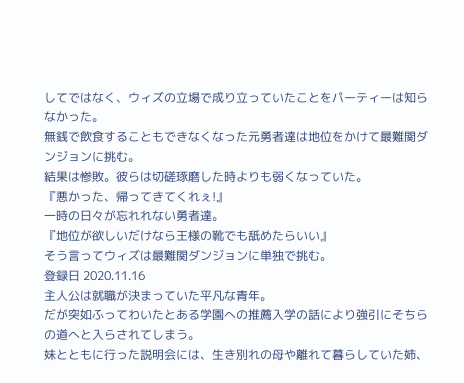してではなく、ウィズの立場で成り立っていたことをパーティーは知らなかった。
無銭で飲食することもできなくなった元勇者達は地位をかけて最難関ダンジョンに挑む。
結果は惨敗。彼らは切磋琢磨した時よりも弱くなっていた。
『悪かった、帰ってきてくれぇ!』
一時の日々が忘れれない勇者達。
『地位が欲しいだけなら王様の靴でも舐めたらいい』
そう言ってウィズは最難関ダンジョンに単独で挑む。
登録日 2020.11.16
主人公は就職が決まっていた平凡な青年。
だが突如ふってわいたとある学園への推薦入学の話により強引にそちらの道へと入らされてしまう。
妹とともに行った説明会には、生き別れの母や離れて暮らしていた姉、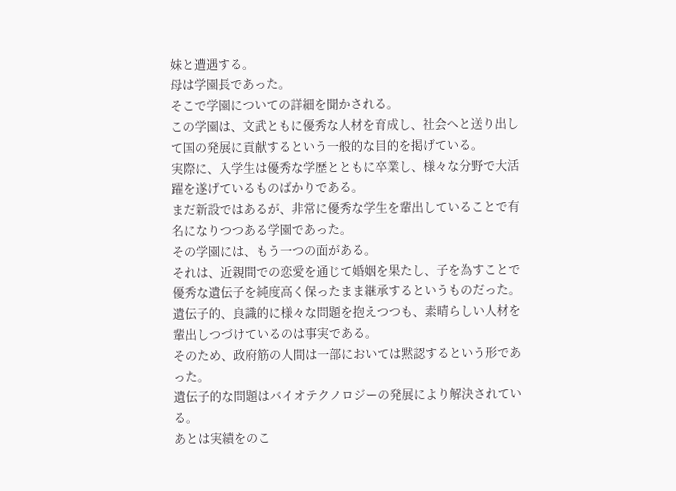妹と遭遇する。
母は学園長であった。
そこで学園についての詳細を聞かされる。
この学園は、文武ともに優秀な人材を育成し、社会へと送り出して国の発展に貢献するという一般的な目的を掲げている。
実際に、入学生は優秀な学歴とともに卒業し、様々な分野で大活躍を遂げているものばかりである。
まだ新設ではあるが、非常に優秀な学生を輩出していることで有名になりつつある学園であった。
その学園には、もう一つの面がある。
それは、近親間での恋愛を通じて婚姻を果たし、子を為すことで優秀な遺伝子を純度高く保ったまま継承するというものだった。
遺伝子的、良識的に様々な問題を抱えつつも、素晴らしい人材を輩出しつづけているのは事実である。
そのため、政府筋の人間は一部においては黙認するという形であった。
遺伝子的な問題はバイオテクノロジーの発展により解決されている。
あとは実績をのこ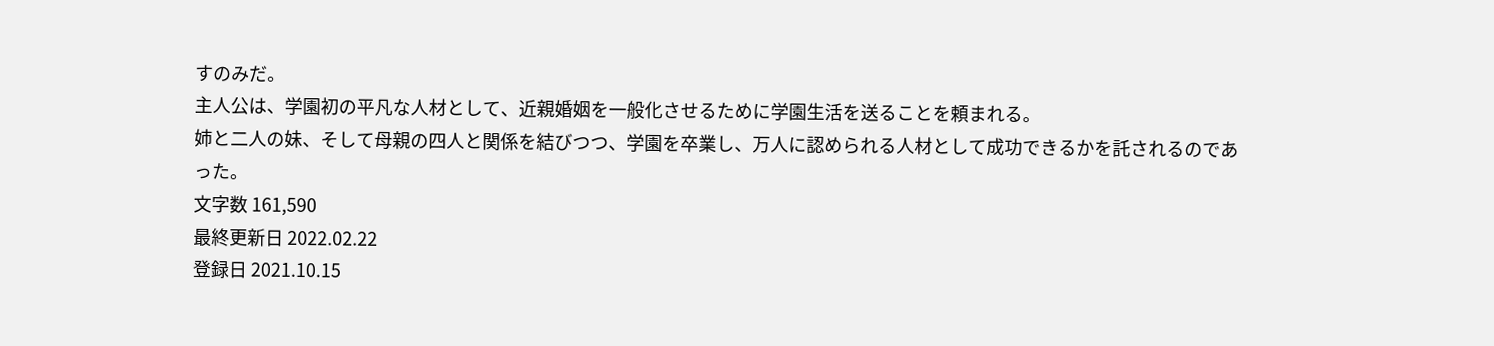すのみだ。
主人公は、学園初の平凡な人材として、近親婚姻を一般化させるために学園生活を送ることを頼まれる。
姉と二人の妹、そして母親の四人と関係を結びつつ、学園を卒業し、万人に認められる人材として成功できるかを託されるのであった。
文字数 161,590
最終更新日 2022.02.22
登録日 2021.10.15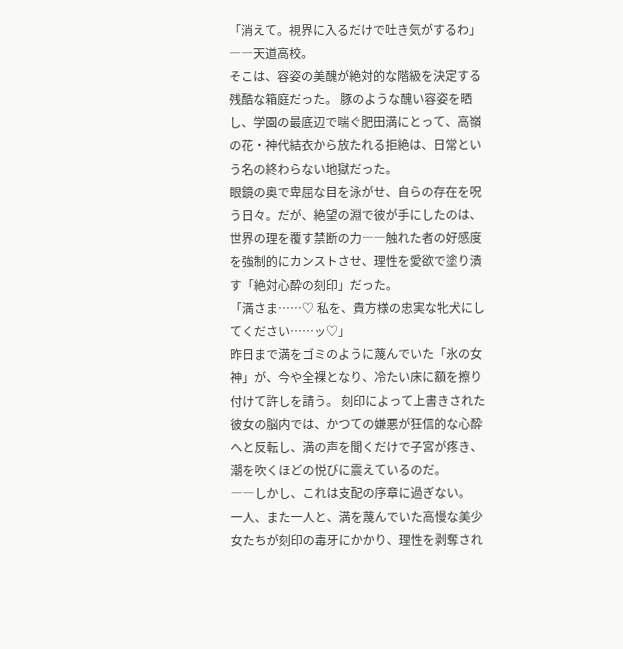「消えて。視界に入るだけで吐き気がするわ」
――天道高校。
そこは、容姿の美醜が絶対的な階級を決定する残酷な箱庭だった。 豚のような醜い容姿を晒し、学園の最底辺で喘ぐ肥田満にとって、高嶺の花・神代結衣から放たれる拒絶は、日常という名の終わらない地獄だった。
眼鏡の奥で卑屈な目を泳がせ、自らの存在を呪う日々。だが、絶望の淵で彼が手にしたのは、世界の理を覆す禁断の力――触れた者の好感度を強制的にカンストさせ、理性を愛欲で塗り潰す「絶対心酔の刻印」だった。
「満さま……♡ 私を、貴方様の忠実な牝犬にしてください……ッ♡」
昨日まで満をゴミのように蔑んでいた「氷の女神」が、今や全裸となり、冷たい床に額を擦り付けて許しを請う。 刻印によって上書きされた彼女の脳内では、かつての嫌悪が狂信的な心酔へと反転し、満の声を聞くだけで子宮が疼き、潮を吹くほどの悦びに震えているのだ。
――しかし、これは支配の序章に過ぎない。
一人、また一人と、満を蔑んでいた高慢な美少女たちが刻印の毒牙にかかり、理性を剥奪され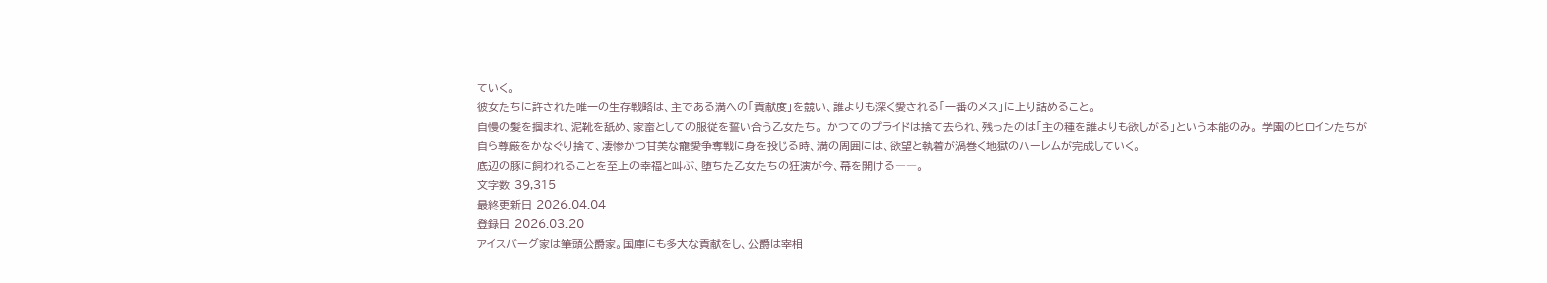ていく。
彼女たちに許された唯一の生存戦略は、主である満への「貢献度」を競い、誰よりも深く愛される「一番のメス」に上り詰めること。
自慢の髪を掴まれ、泥靴を舐め、家畜としての服従を誓い合う乙女たち。 かつてのプライドは捨て去られ、残ったのは「主の種を誰よりも欲しがる」という本能のみ。 学園のヒロインたちが自ら尊厳をかなぐり捨て、凄惨かつ甘美な寵愛争奪戦に身を投じる時、満の周囲には、欲望と執着が渦巻く地獄のハーレムが完成していく。
底辺の豚に飼われることを至上の幸福と叫ぶ、堕ちた乙女たちの狂演が今、幕を開ける――。
文字数 39,315
最終更新日 2026.04.04
登録日 2026.03.20
アイスバーグ家は筆頭公爵家。国庫にも多大な貢献をし、公爵は宰相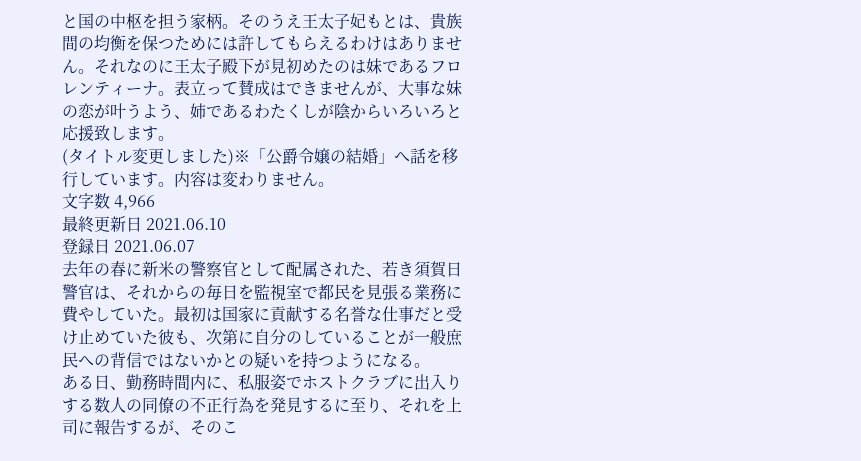と国の中枢を担う家柄。そのうえ王太子妃もとは、貴族間の均衡を保つためには許してもらえるわけはありません。それなのに王太子殿下が見初めたのは妹であるフロレンティーナ。表立って賛成はできませんが、大事な妹の恋が叶うよう、姉であるわたくしが陰からいろいろと応援致します。
(タイトル変更しました)※「公爵令嬢の結婚」へ話を移行しています。内容は変わりません。
文字数 4,966
最終更新日 2021.06.10
登録日 2021.06.07
去年の春に新米の警察官として配属された、若き須賀日警官は、それからの毎日を監視室で都民を見張る業務に費やしていた。最初は国家に貢献する名誉な仕事だと受け止めていた彼も、次第に自分のしていることが一般庶民への背信ではないかとの疑いを持つようになる。
ある日、勤務時間内に、私服姿でホストクラブに出入りする数人の同僚の不正行為を発見するに至り、それを上司に報告するが、そのこ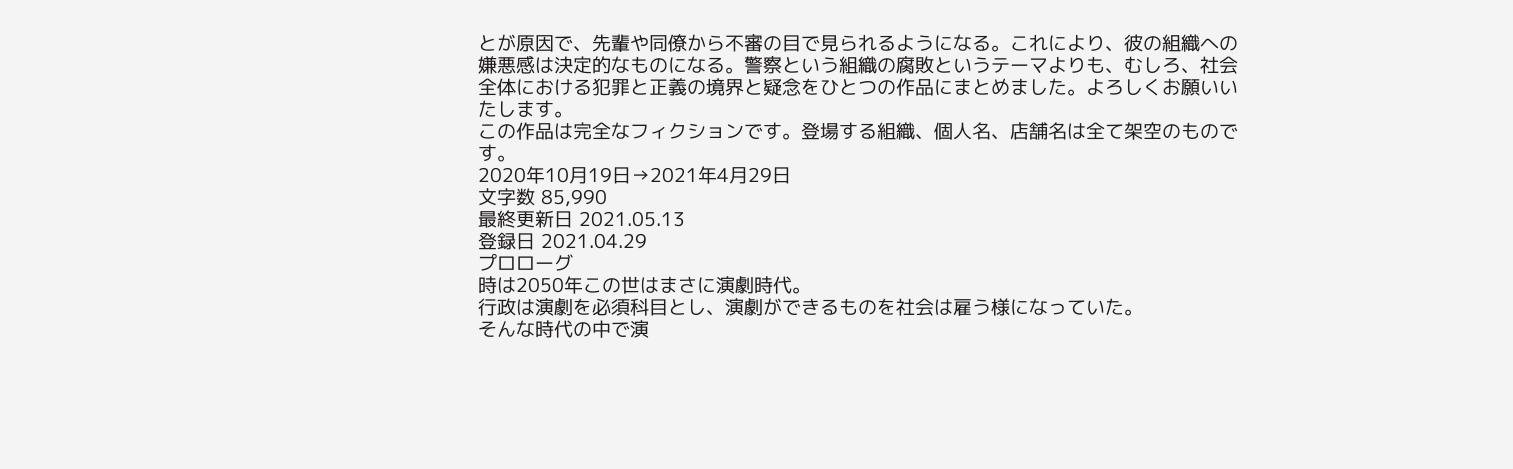とが原因で、先輩や同僚から不審の目で見られるようになる。これにより、彼の組織への嫌悪感は決定的なものになる。警察という組織の腐敗というテーマよりも、むしろ、社会全体における犯罪と正義の境界と疑念をひとつの作品にまとめました。よろしくお願いいたします。
この作品は完全なフィクションです。登場する組織、個人名、店舗名は全て架空のものです。
2020年10月19日→2021年4月29日
文字数 85,990
最終更新日 2021.05.13
登録日 2021.04.29
プロローグ
時は2050年この世はまさに演劇時代。
行政は演劇を必須科目とし、演劇ができるものを社会は雇う様になっていた。
そんな時代の中で演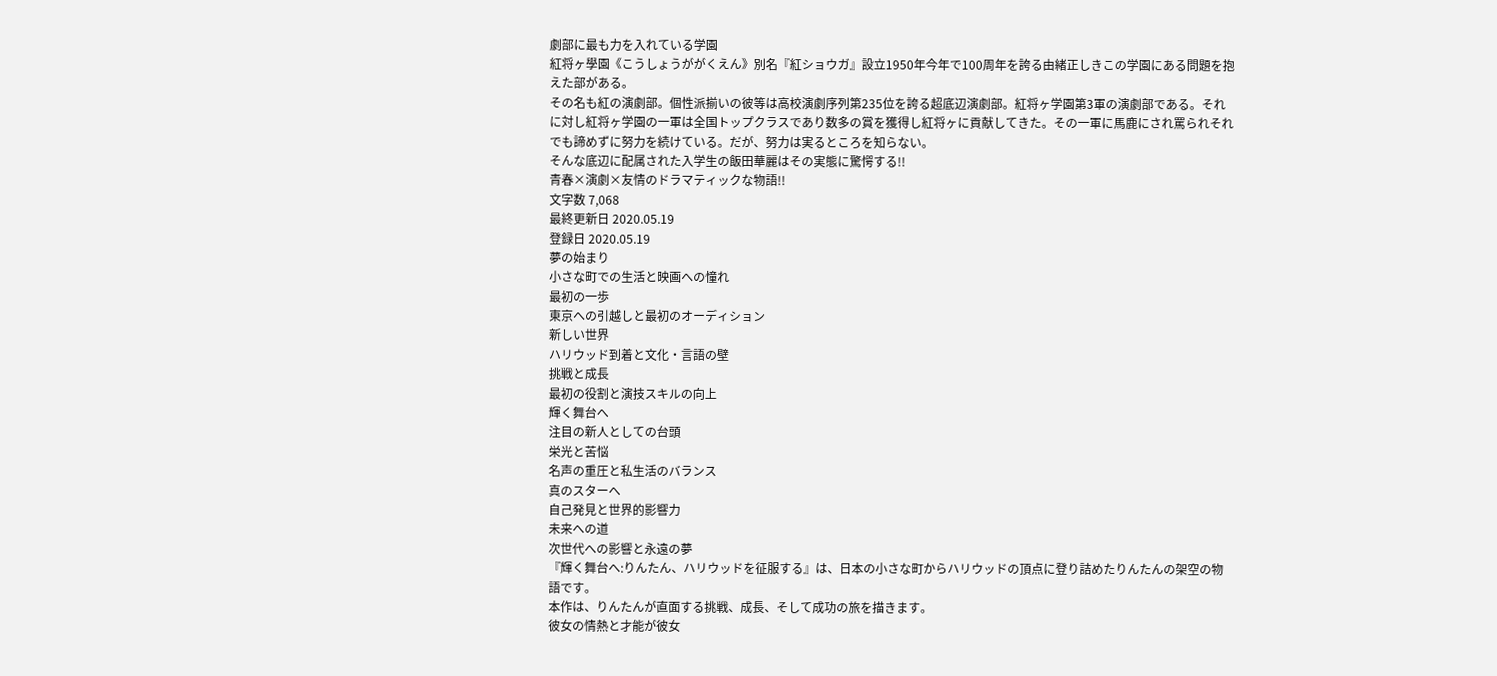劇部に最も力を入れている学園
紅将ヶ學園《こうしょうががくえん》別名『紅ショウガ』設立1950年今年で100周年を誇る由緒正しきこの学園にある問題を抱えた部がある。
その名も紅の演劇部。個性派揃いの彼等は高校演劇序列第235位を誇る超底辺演劇部。紅将ヶ学園第3軍の演劇部である。それに対し紅将ヶ学園の一軍は全国トップクラスであり数多の賞を獲得し紅将ヶに貢献してきた。その一軍に馬鹿にされ罵られそれでも諦めずに努力を続けている。だが、努力は実るところを知らない。
そんな底辺に配属された入学生の飯田華麗はその実態に驚愕する!!
青春×演劇×友情のドラマティックな物語!!
文字数 7,068
最終更新日 2020.05.19
登録日 2020.05.19
夢の始まり
小さな町での生活と映画への憧れ
最初の一歩
東京への引越しと最初のオーディション
新しい世界
ハリウッド到着と文化・言語の壁
挑戦と成長
最初の役割と演技スキルの向上
輝く舞台へ
注目の新人としての台頭
栄光と苦悩
名声の重圧と私生活のバランス
真のスターへ
自己発見と世界的影響力
未来への道
次世代への影響と永遠の夢
『輝く舞台へ:りんたん、ハリウッドを征服する』は、日本の小さな町からハリウッドの頂点に登り詰めたりんたんの架空の物語です。
本作は、りんたんが直面する挑戦、成長、そして成功の旅を描きます。
彼女の情熱と才能が彼女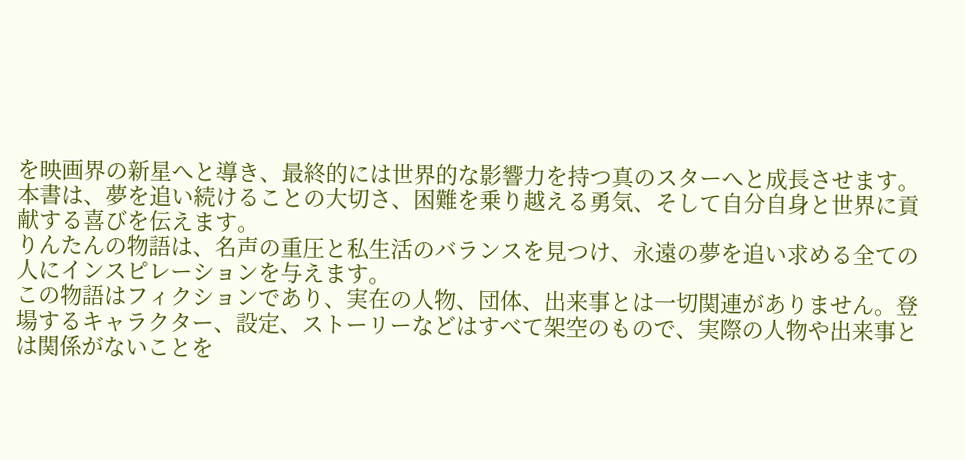を映画界の新星へと導き、最終的には世界的な影響力を持つ真のスターへと成長させます。
本書は、夢を追い続けることの大切さ、困難を乗り越える勇気、そして自分自身と世界に貢献する喜びを伝えます。
りんたんの物語は、名声の重圧と私生活のバランスを見つけ、永遠の夢を追い求める全ての人にインスピレーションを与えます。
この物語はフィクションであり、実在の人物、団体、出来事とは一切関連がありません。登場するキャラクター、設定、ストーリーなどはすべて架空のもので、実際の人物や出来事とは関係がないことを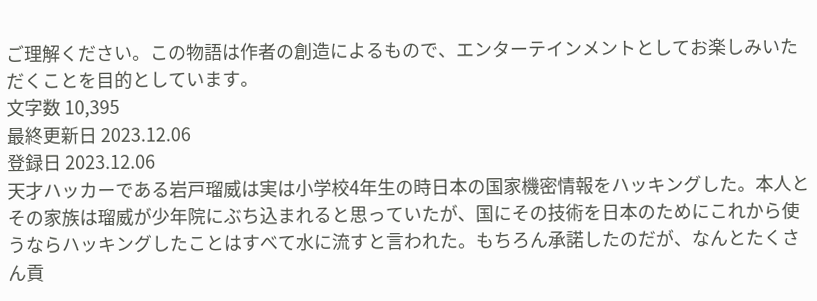ご理解ください。この物語は作者の創造によるもので、エンターテインメントとしてお楽しみいただくことを目的としています。
文字数 10,395
最終更新日 2023.12.06
登録日 2023.12.06
天才ハッカーである岩戸瑠威は実は小学校4年生の時日本の国家機密情報をハッキングした。本人とその家族は瑠威が少年院にぶち込まれると思っていたが、国にその技術を日本のためにこれから使うならハッキングしたことはすべて水に流すと言われた。もちろん承諾したのだが、なんとたくさん貢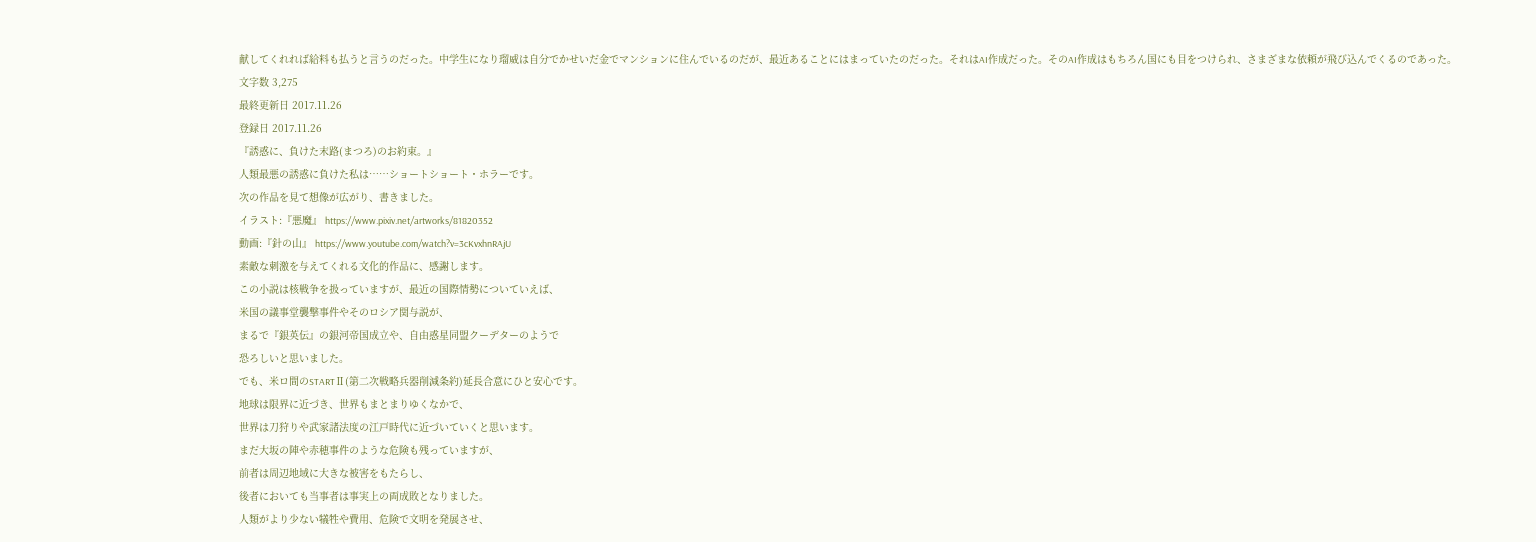献してくれれば給料も払うと言うのだった。中学生になり瑠威は自分でかせいだ金でマンションに住んでいるのだが、最近あることにはまっていたのだった。それはAI作成だった。そのAI作成はもちろん国にも目をつけられ、さまざまな依頼が飛び込んでくるのであった。
文字数 3,275
最終更新日 2017.11.26
登録日 2017.11.26
『誘惑に、負けた末路(まつろ)のお約束。』
人類最悪の誘惑に負けた私は……ショートショート・ホラーです。
次の作品を見て想像が広がり、書きました。
イラスト:『悪魔』 https://www.pixiv.net/artworks/81820352
動画:『針の山』 https://www.youtube.com/watch?v=3cKvxhnRAjU
素敵な刺激を与えてくれる文化的作品に、感謝します。
この小説は核戦争を扱っていますが、最近の国際情勢についていえば、
米国の議事堂襲撃事件やそのロシア関与説が、
まるで『銀英伝』の銀河帝国成立や、自由惑星同盟クーデターのようで
恐ろしいと思いました。
でも、米ロ間のSTARTⅡ(第二次戦略兵器削減条約)延長合意にひと安心です。
地球は限界に近づき、世界もまとまりゆくなかで、
世界は刀狩りや武家諸法度の江戸時代に近づいていくと思います。
まだ大坂の陣や赤穂事件のような危険も残っていますが、
前者は周辺地域に大きな被害をもたらし、
後者においても当事者は事実上の両成敗となりました。
人類がより少ない犠牲や費用、危険で文明を発展させ、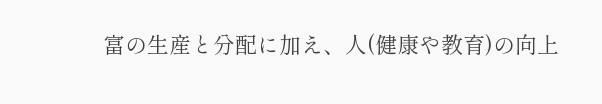富の生産と分配に加え、人(健康や教育)の向上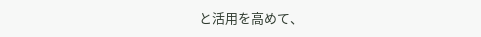と活用を高めて、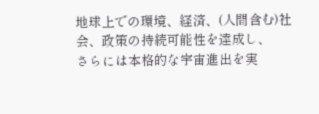地球上での環境、経済、(人間含む)社会、政策の持続可能性を達成し、
さらには本格的な宇宙進出を実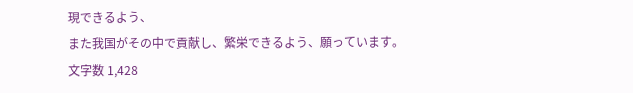現できるよう、
また我国がその中で貢献し、繁栄できるよう、願っています。
文字数 1,428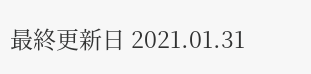最終更新日 2021.01.31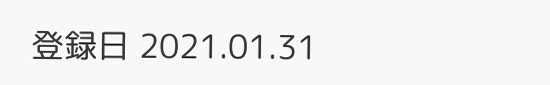登録日 2021.01.31